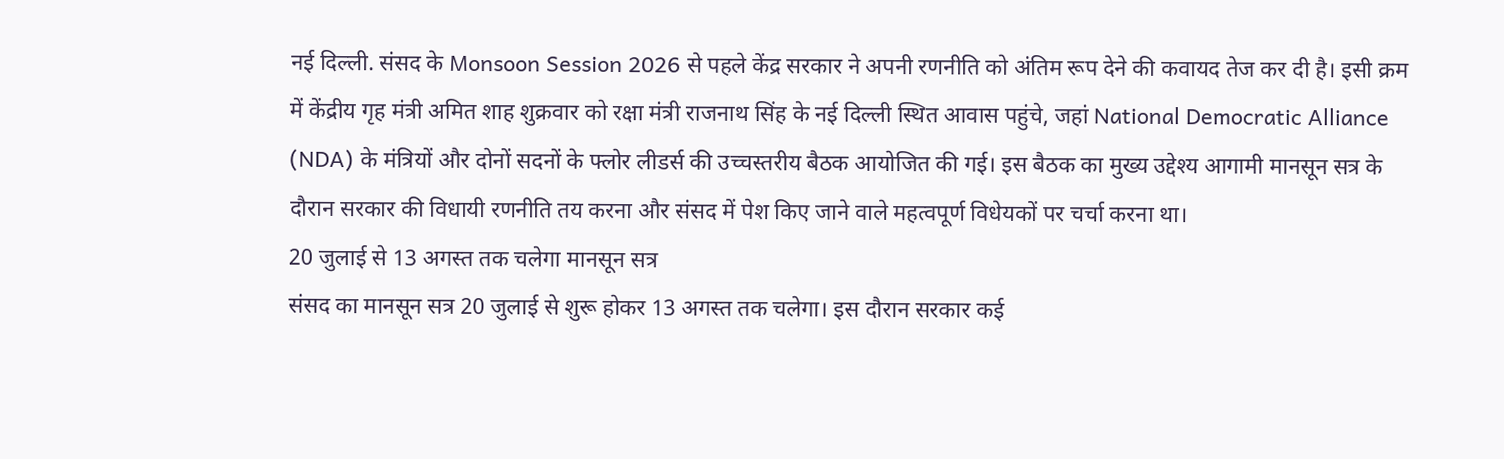नई दिल्ली. संसद के Monsoon Session 2026 से पहले केंद्र सरकार ने अपनी रणनीति को अंतिम रूप देने की कवायद तेज कर दी है। इसी क्रम में केंद्रीय गृह मंत्री अमित शाह शुक्रवार को रक्षा मंत्री राजनाथ सिंह के नई दिल्ली स्थित आवास पहुंचे, जहां National Democratic Alliance (NDA) के मंत्रियों और दोनों सदनों के फ्लोर लीडर्स की उच्चस्तरीय बैठक आयोजित की गई। इस बैठक का मुख्य उद्देश्य आगामी मानसून सत्र के दौरान सरकार की विधायी रणनीति तय करना और संसद में पेश किए जाने वाले महत्वपूर्ण विधेयकों पर चर्चा करना था।
20 जुलाई से 13 अगस्त तक चलेगा मानसून सत्र
संसद का मानसून सत्र 20 जुलाई से शुरू होकर 13 अगस्त तक चलेगा। इस दौरान सरकार कई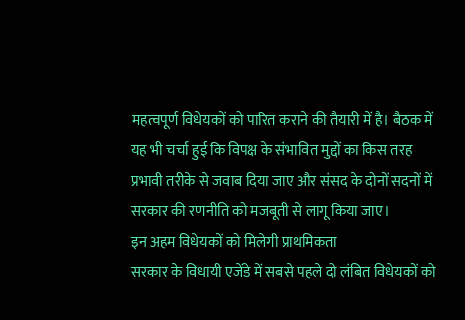महत्वपूर्ण विधेयकों को पारित कराने की तैयारी में है। बैठक में यह भी चर्चा हुई कि विपक्ष के संभावित मुद्दों का किस तरह प्रभावी तरीके से जवाब दिया जाए और संसद के दोनों सदनों में सरकार की रणनीति को मजबूती से लागू किया जाए।
इन अहम विधेयकों को मिलेगी प्राथमिकता
सरकार के विधायी एजेंडे में सबसे पहले दो लंबित विधेयकों को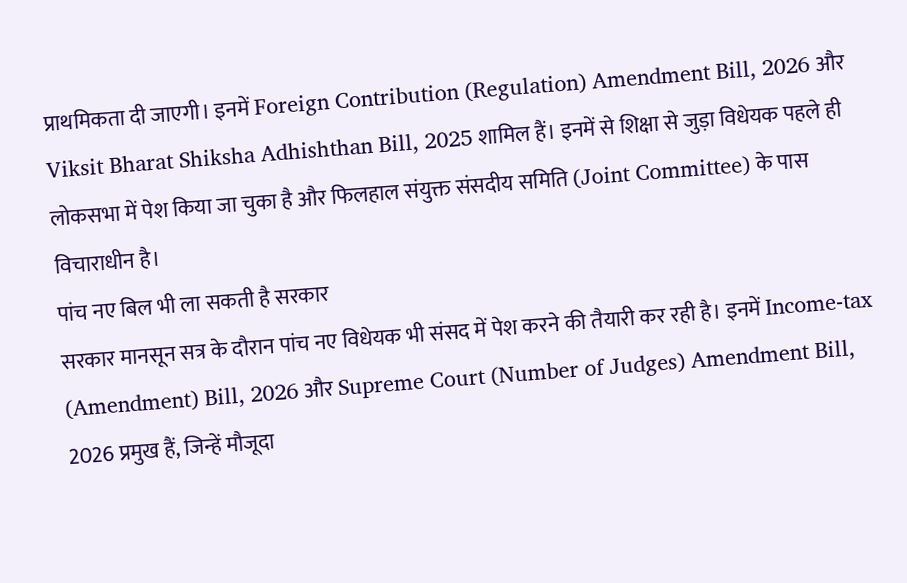प्राथमिकता दी जाएगी। इनमें Foreign Contribution (Regulation) Amendment Bill, 2026 और Viksit Bharat Shiksha Adhishthan Bill, 2025 शामिल हैं। इनमें से शिक्षा से जुड़ा विधेयक पहले ही लोकसभा में पेश किया जा चुका है और फिलहाल संयुक्त संसदीय समिति (Joint Committee) के पास विचाराधीन है।
पांच नए बिल भी ला सकती है सरकार
सरकार मानसून सत्र के दौरान पांच नए विधेयक भी संसद में पेश करने की तैयारी कर रही है। इनमें Income-tax (Amendment) Bill, 2026 और Supreme Court (Number of Judges) Amendment Bill, 2026 प्रमुख हैं, जिन्हें मौजूदा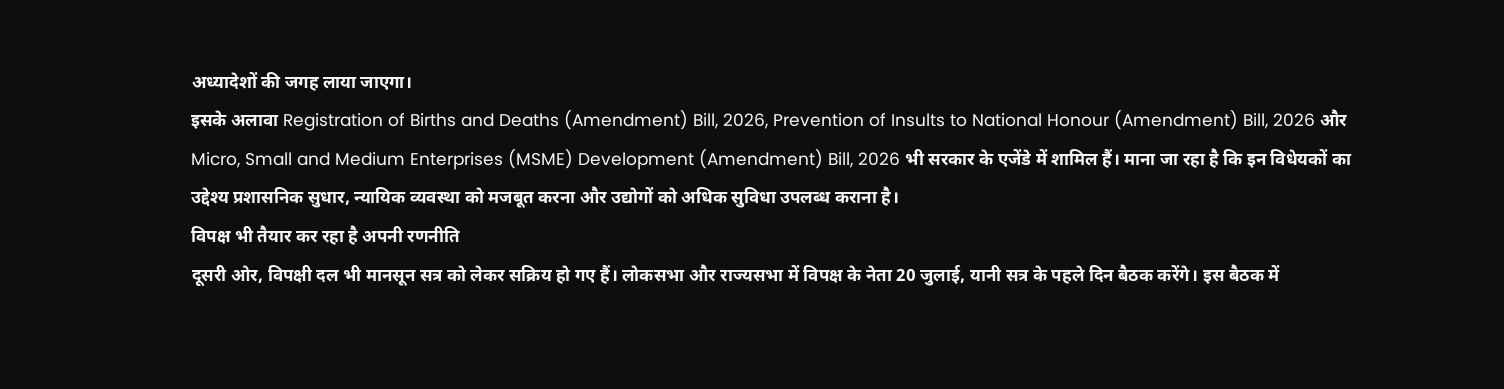अध्यादेशों की जगह लाया जाएगा।
इसके अलावा Registration of Births and Deaths (Amendment) Bill, 2026, Prevention of Insults to National Honour (Amendment) Bill, 2026 और Micro, Small and Medium Enterprises (MSME) Development (Amendment) Bill, 2026 भी सरकार के एजेंडे में शामिल हैं। माना जा रहा है कि इन विधेयकों का उद्देश्य प्रशासनिक सुधार, न्यायिक व्यवस्था को मजबूत करना और उद्योगों को अधिक सुविधा उपलब्ध कराना है।
विपक्ष भी तैयार कर रहा है अपनी रणनीति
दूसरी ओर, विपक्षी दल भी मानसून सत्र को लेकर सक्रिय हो गए हैं। लोकसभा और राज्यसभा में विपक्ष के नेता 20 जुलाई, यानी सत्र के पहले दिन बैठक करेंगे। इस बैठक में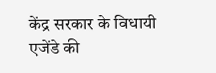केंद्र सरकार के विधायी एजेंडे की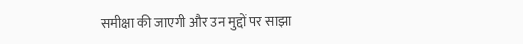समीक्षा की जाएगी और उन मुद्दों पर साझा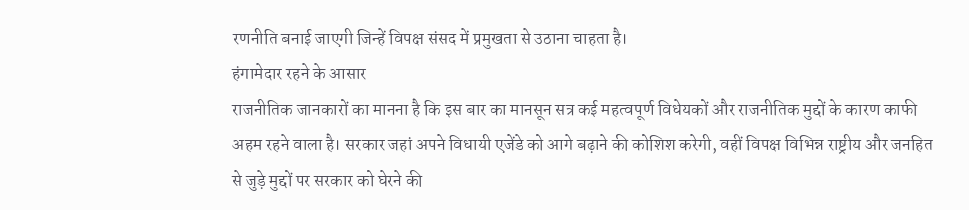रणनीति बनाई जाएगी जिन्हें विपक्ष संसद में प्रमुखता से उठाना चाहता है।
हंगामेदार रहने के आसार
राजनीतिक जानकारों का मानना है कि इस बार का मानसून सत्र कई महत्वपूर्ण विधेयकों और राजनीतिक मुद्दों के कारण काफी अहम रहने वाला है। सरकार जहां अपने विधायी एजेंडे को आगे बढ़ाने की कोशिश करेगी, वहीं विपक्ष विभिन्न राष्ट्रीय और जनहित से जुड़े मुद्दों पर सरकार को घेरने की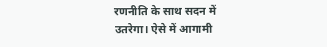रणनीति के साथ सदन में उतरेगा। ऐसे में आगामी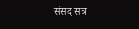संसद सत्र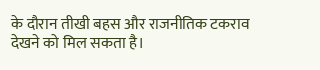के दौरान तीखी बहस और राजनीतिक टकराव देखने को मिल सकता है।